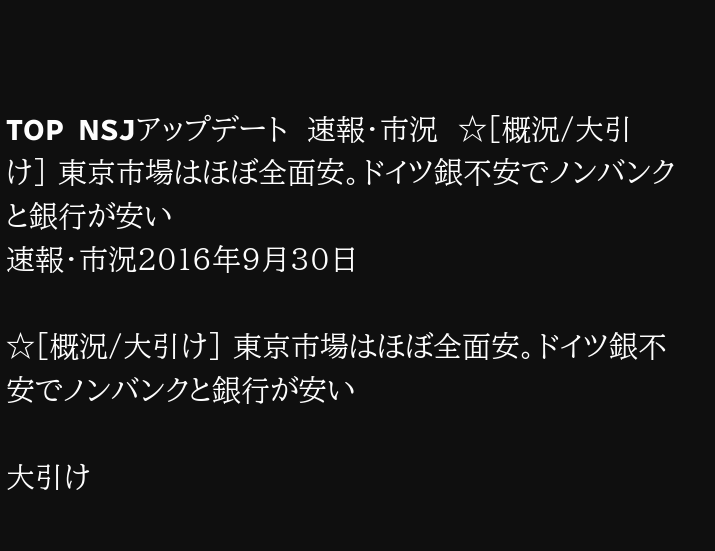TOP  NSJアップデート  速報・市況  ☆[概況/大引け] 東京市場はほぼ全面安。ドイツ銀不安でノンバンクと銀行が安い
速報・市況2016年9月30日

☆[概況/大引け] 東京市場はほぼ全面安。ドイツ銀不安でノンバンクと銀行が安い

大引け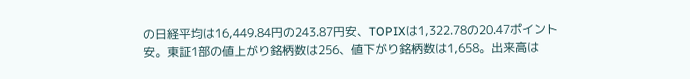の日経平均は16,449.84円の243.87円安、TOPIXは1,322.78の20.47ポイント安。東証1部の値上がり銘柄数は256、値下がり銘柄数は1,658。出来高は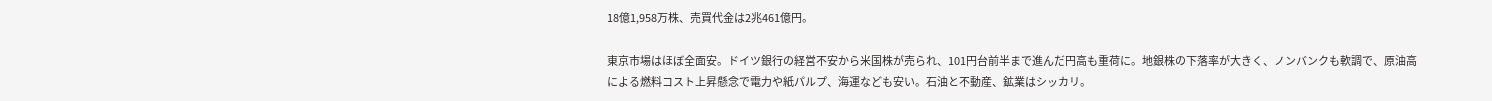18億1,958万株、売買代金は2兆461億円。

東京市場はほぼ全面安。ドイツ銀行の経営不安から米国株が売られ、101円台前半まで進んだ円高も重荷に。地銀株の下落率が大きく、ノンバンクも軟調で、原油高による燃料コスト上昇懸念で電力や紙パルプ、海運なども安い。石油と不動産、鉱業はシッカリ。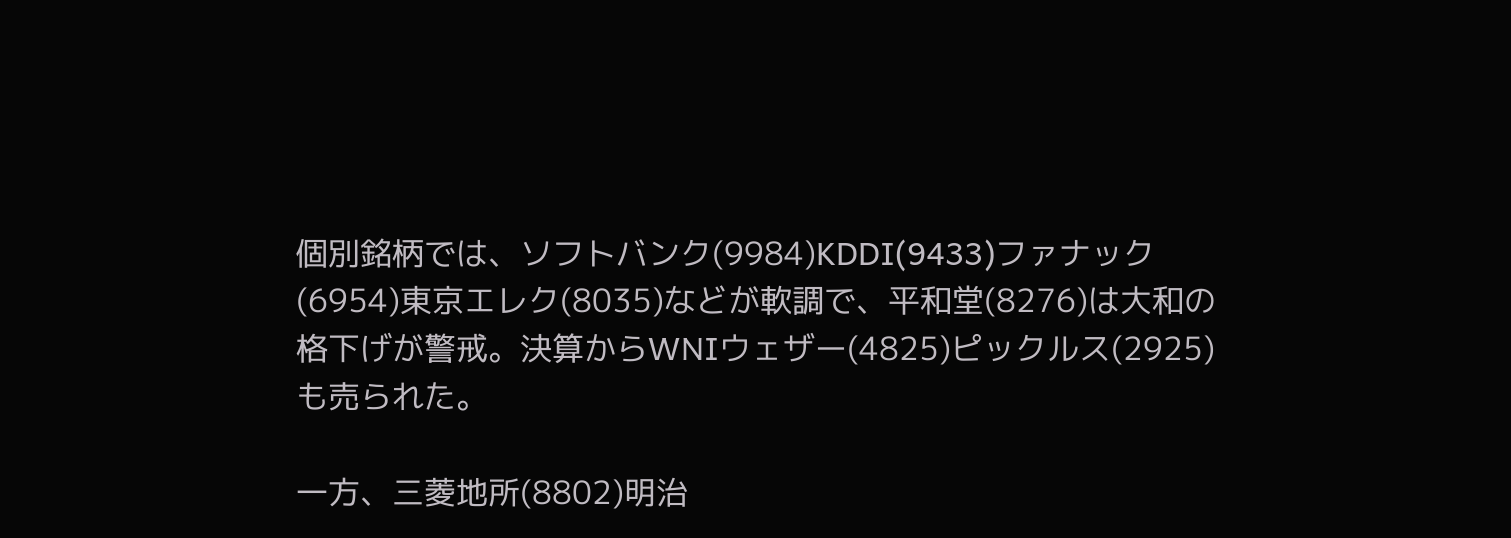個別銘柄では、ソフトバンク(9984)KDDI(9433)ファナック(6954)東京エレク(8035)などが軟調で、平和堂(8276)は大和の格下げが警戒。決算からWNIウェザー(4825)ピックルス(2925)も売られた。

一方、三菱地所(8802)明治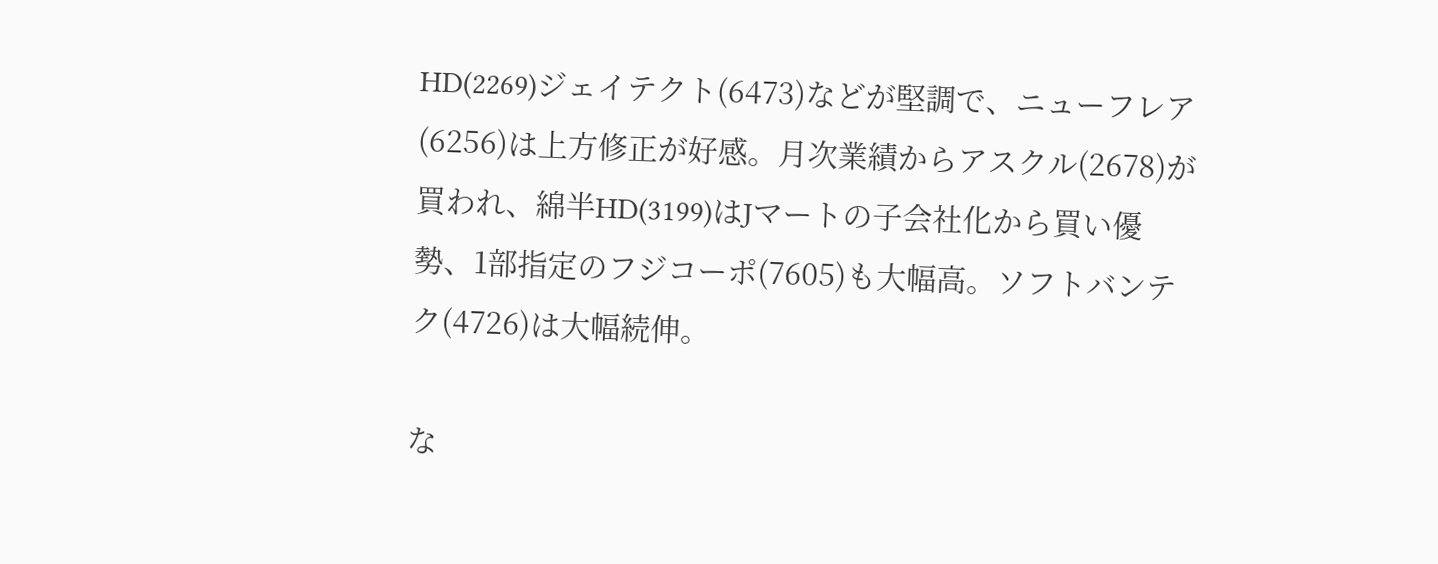HD(2269)ジェイテクト(6473)などが堅調で、ニューフレア(6256)は上方修正が好感。月次業績からアスクル(2678)が買われ、綿半HD(3199)はJマートの子会社化から買い優勢、1部指定のフジコーポ(7605)も大幅高。ソフトバンテク(4726)は大幅続伸。

な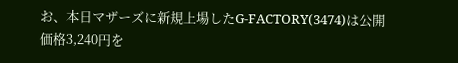お、本日マザーズに新規上場したG-FACTORY(3474)は公開価格3,240円を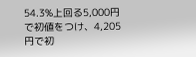54.3%上回る5,000円で初値をつけ、4,205円で初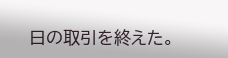日の取引を終えた。